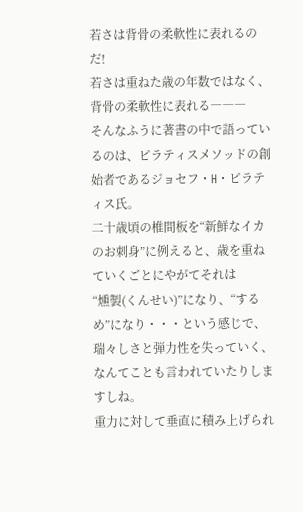若さは背骨の柔軟性に表れるのだ!
若さは重ねた歳の年数ではなく、背骨の柔軟性に表れる―――
そんなふうに著書の中で語っているのは、ピラティスメソッドの創始者であるジョセフ・H・ピラティス氏。
二十歳頃の椎間板を“新鮮なイカのお刺身”に例えると、歳を重ねていくごとにやがてそれは
“燻製(くんせい)”になり、“するめ”になり・・・という感じで、瑞々しさと弾力性を失っていく、
なんてことも言われていたりしますしね。
重力に対して垂直に積み上げられ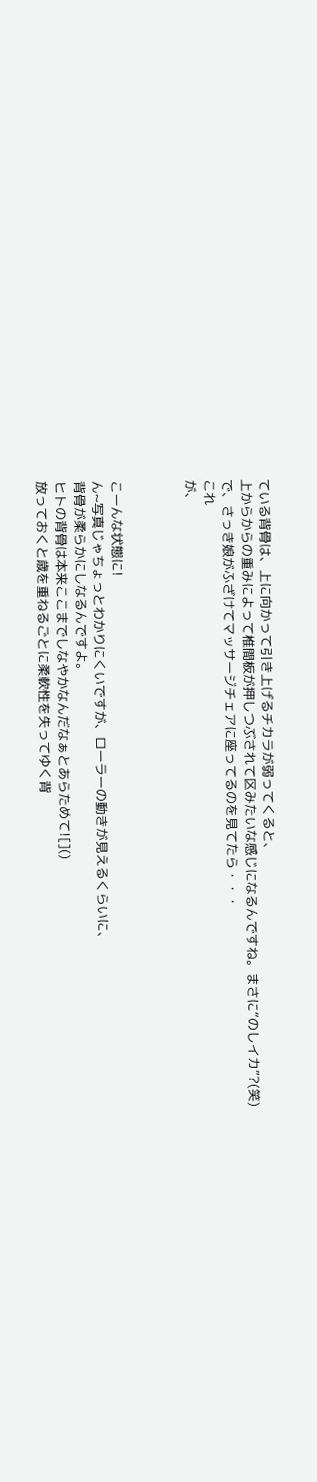ている背骨は、上に向かって引き上げるチカラが弱ってくると、
上からからの重みによって椎間板が押しつぶされて区みたいな感じになるんですね。まさに“のしイカ”?(笑)
で、さっき娘がふざけてマッサージチェアに座ってるのを見てたら・・・
これ
が、



こーんな状態に!
ん~写真じゃちょっとわかりにくいですが、ローラーの動きが見えるくらいに、
背骨が柔らかにしなるんですよ。
ヒトの背骨は本来ここまでしなやかなんだなぁとあらためて![]()
放っておくと歳を重ねるごとに柔軟性を失ってゆく背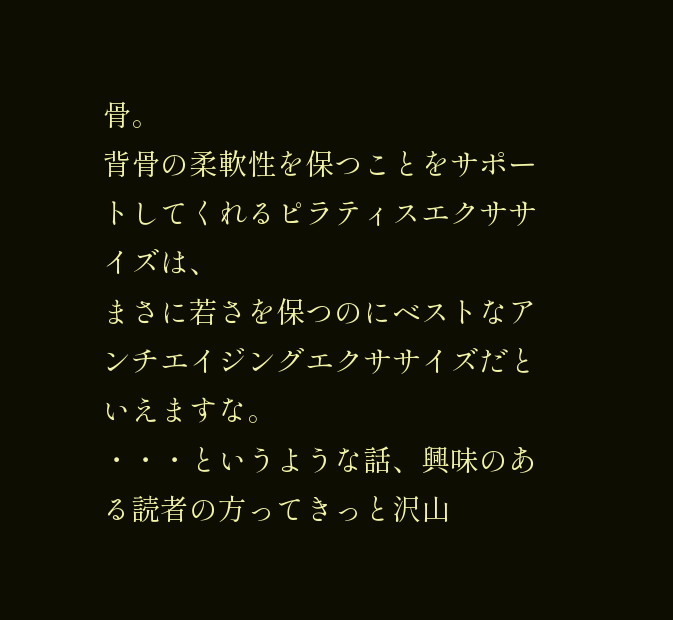骨。
背骨の柔軟性を保つことをサポートしてくれるピラティスエクササイズは、
まさに若さを保つのにベストなアンチエイジングエクササイズだといえますな。
・・・というような話、興味のある読者の方ってきっと沢山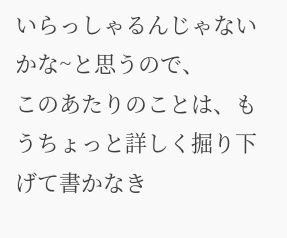いらっしゃるんじゃないかな~と思うので、
このあたりのことは、もうちょっと詳しく掘り下げて書かなき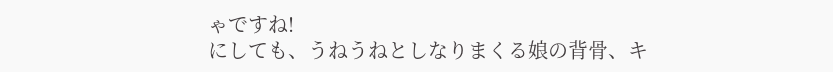ゃですね!
にしても、うねうねとしなりまくる娘の背骨、キ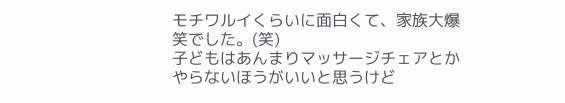モチワルイくらいに面白くて、家族大爆笑でした。(笑)
子どもはあんまりマッサージチェアとかやらないほうがいいと思うけど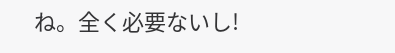ね。全く必要ないし!